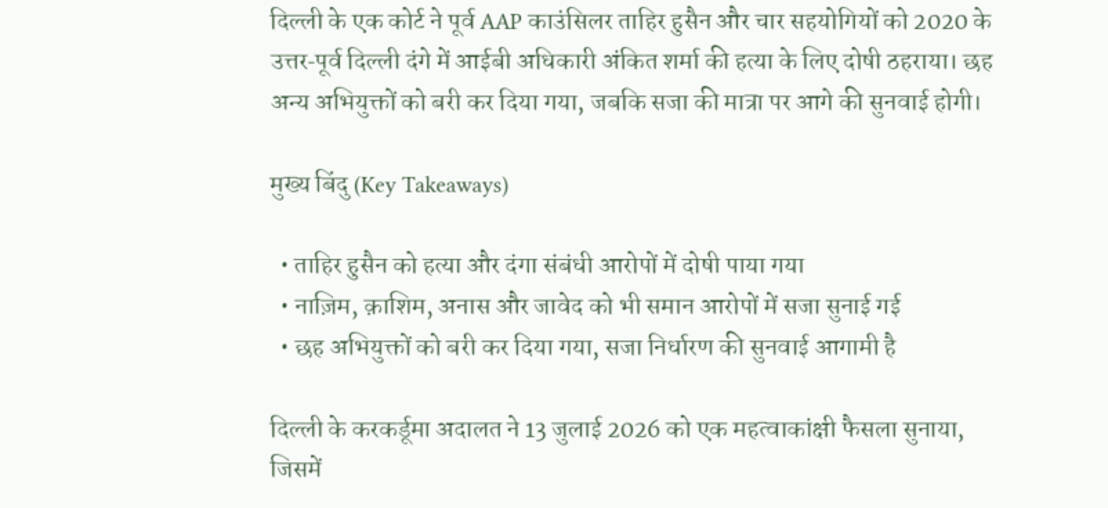दिल्ली के एक कोर्ट ने पूर्व AAP काउंसिलर ताहिर हुसैन और चार सहयोगियों को 2020 के उत्तर‑पूर्व दिल्ली दंगे में आईबी अधिकारी अंकित शर्मा की हत्या के लिए दोषी ठहराया। छह अन्य अभियुक्तों को बरी कर दिया गया, जबकि सजा की मात्रा पर आगे की सुनवाई होगी।

मुख्य बिंदु (Key Takeaways)

  • ताहिर हुसैन को हत्या और दंगा संबंधी आरोपों में दोषी पाया गया
  • नाज़िम, क़ाशिम, अनास और जावेद को भी समान आरोपों में सजा सुनाई गई
  • छह अभियुक्तों को बरी कर दिया गया, सजा निर्धारण की सुनवाई आगामी है

दिल्ली के करकर्डूमा अदालत ने 13 जुलाई 2026 को एक महत्वाकांक्षी फैसला सुनाया, जिसमें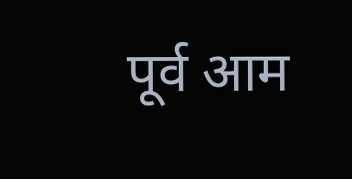पूर्व आम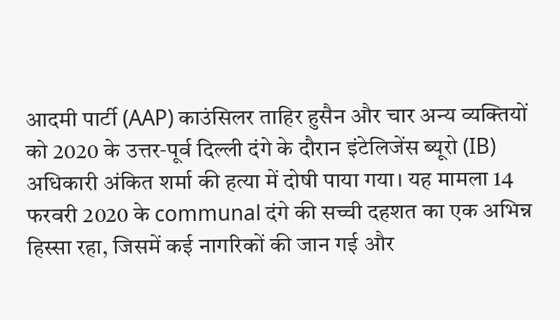आदमी पार्टी (AAP) काउंसिलर ताहिर हुसैन और चार अन्य व्यक्तियों को 2020 के उत्तर‑पूर्व दिल्ली दंगे के दौरान इंटेलिजेंस ब्यूरो (IB) अधिकारी अंकित शर्मा की हत्या में दोषी पाया गया। यह मामला 14 फरवरी 2020 के communal दंगे की सच्ची दहशत का एक अभिन्न हिस्सा रहा, जिसमें कई नागरिकों की जान गई और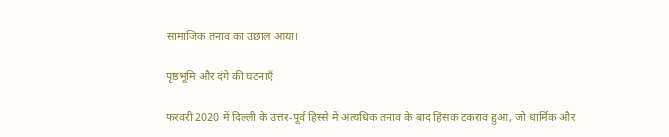सामाजिक तनाव का उछाल आया।

पृष्ठभूमि और दंगे की घटनाएँ

फरवरी 2020 में दिल्ली के उत्तर‑पूर्व हिस्से में अत्यधिक तनाव के बाद हिंसक टकराव हुआ, जो धार्मिक और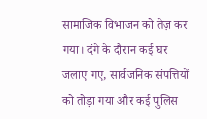सामाजिक विभाजन को तेज़ कर गया। दंगे के दौरान कई घर जलाए गए, सार्वजनिक संपत्तियों को तोड़ा गया और कई पुलिस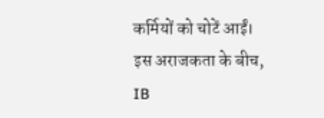कर्मियों को चोटें आईं। इस अराजकता के बीच, IB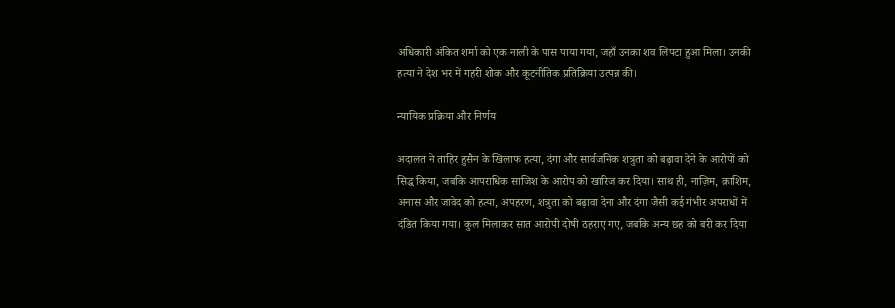अधिकारी अंकित शर्मा को एक नाली के पास पाया गया, जहाँ उनका शव लिपटा हुआ मिला। उनकी हत्या ने देश भर में गहरी शोक और कूटनीतिक प्रतिक्रिया उत्पन्न की।

न्यायिक प्रक्रिया और निर्णय

अदालत ने ताहिर हुसैन के खिलाफ हत्या, दंगा और सार्वजनिक शत्रुता को बढ़ावा देने के आरोपों को सिद्ध किया, जबकि आपराधिक साजिश के आरोप को खारिज कर दिया। साथ ही, नाज़िम, क़ाशिम, अनास और जावेद को हत्या, अपहरण, शत्रुता को बढ़ावा देना और दंगा जैसी कई गंभीर अपराधों में दंडित किया गया। कुल मिलाकर सात आरोपी दोषी ठहराए गए, जबकि अन्य छह को बरी कर दिया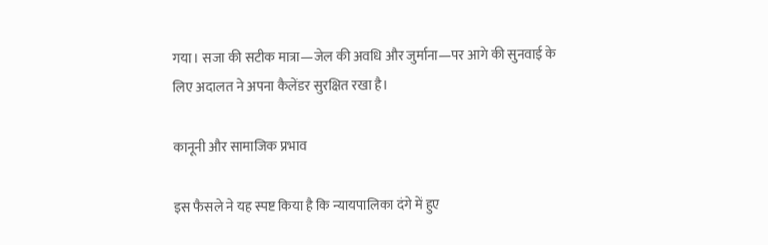गया। सजा की सटीक मात्रा—जेल की अवधि और जुर्माना—पर आगे की सुनवाई के लिए अदालत ने अपना कैलेंडर सुरक्षित रखा है।

कानूनी और सामाजिक प्रभाव

इस फैसले ने यह स्पष्ट किया है कि न्यायपालिका दंगे में हुए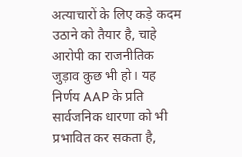अत्याचारों के लिए कड़े कदम उठाने को तैयार है, चाहे आरोपी का राजनीतिक जुड़ाव कुछ भी हो। यह निर्णय AAP के प्रति सार्वजनिक धारणा को भी प्रभावित कर सकता है,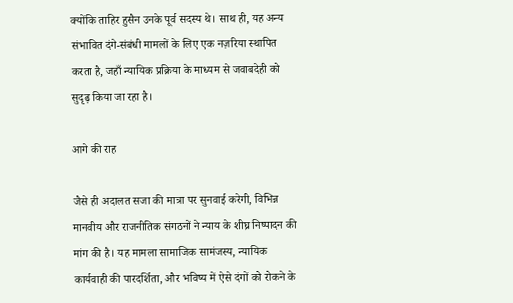क्योंकि ताहिर हुसैन उनके पूर्व सदस्य थे। साथ ही, यह अन्य संभावित दंगे‑संबंधी मामलों के लिए एक नज़रिया स्थापित करता है, जहाँ न्यायिक प्रक्रिया के माध्यम से जवाबदेही को सुदृढ़ किया जा रहा है।

आगे की राह

जैसे ही अदालत सजा की मात्रा पर सुनवाई करेगी, विभिन्न मानवीय और राजनीतिक संगठनों ने न्याय के शीघ्र निष्पादन की मांग की है। यह मामला सामाजिक सामंजस्य, न्यायिक कार्यवाही की पारदर्शिता, और भविष्य में ऐसे दंगों को रोकने के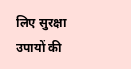लिए सुरक्षा उपायों की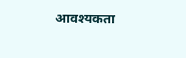आवश्यकता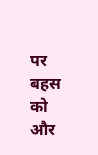पर बहस को और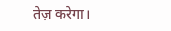तेज़ करेगा।